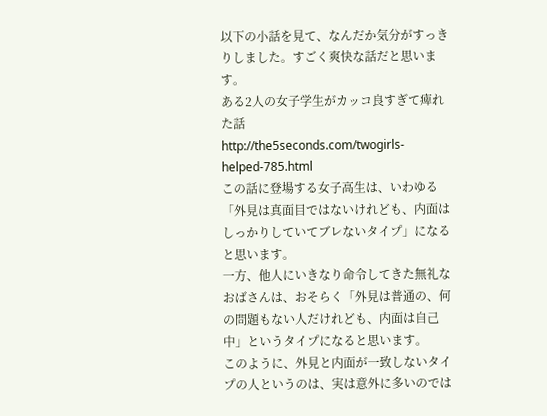以下の小話を見て、なんだか気分がすっきりしました。すごく爽快な話だと思います。
ある2人の女子学生がカッコ良すぎて痺れた話
http://the5seconds.com/twogirls-helped-785.html
この話に登場する女子高生は、いわゆる「外見は真面目ではないけれども、内面はしっかりしていてブレないタイプ」になると思います。
一方、他人にいきなり命令してきた無礼なおばさんは、おそらく「外見は普通の、何の問題もない人だけれども、内面は自己中」というタイプになると思います。
このように、外見と内面が一致しないタイプの人というのは、実は意外に多いのでは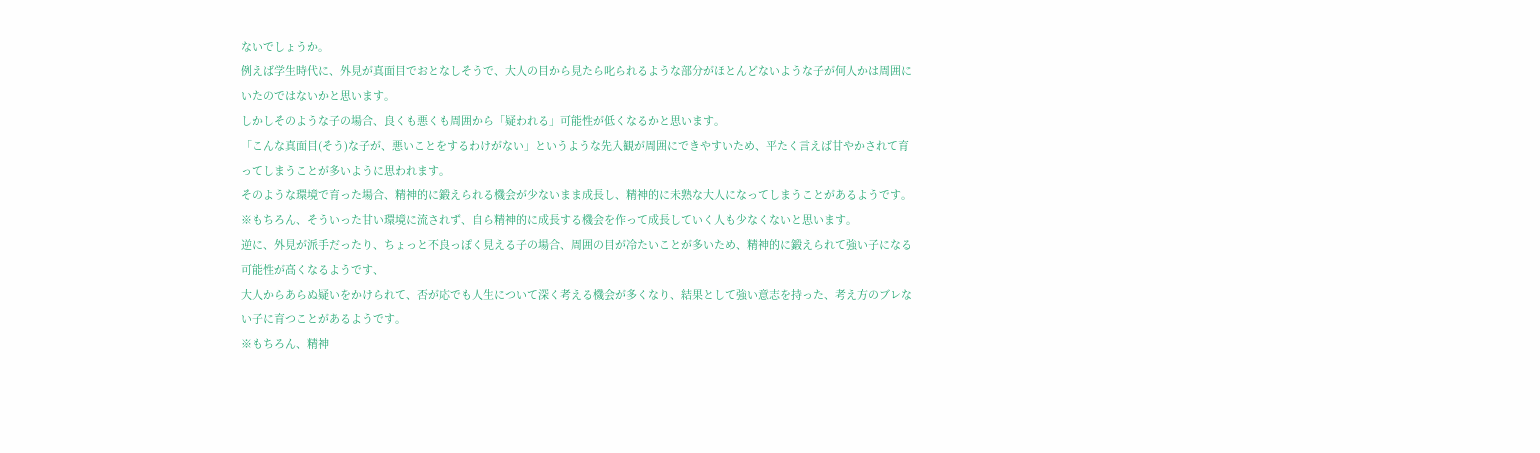ないでしょうか。
例えば学生時代に、外見が真面目でおとなしそうで、大人の目から見たら叱られるような部分がほとんどないような子が何人かは周囲にいたのではないかと思います。
しかしそのような子の場合、良くも悪くも周囲から「疑われる」可能性が低くなるかと思います。
「こんな真面目(そう)な子が、悪いことをするわけがない」というような先入観が周囲にできやすいため、平たく言えば甘やかされて育ってしまうことが多いように思われます。
そのような環境で育った場合、精神的に鍛えられる機会が少ないまま成長し、精神的に未熟な大人になってしまうことがあるようです。
※もちろん、そういった甘い環境に流されず、自ら精神的に成長する機会を作って成長していく人も少なくないと思います。
逆に、外見が派手だったり、ちょっと不良っぽく見える子の場合、周囲の目が冷たいことが多いため、精神的に鍛えられて強い子になる可能性が高くなるようです、
大人からあらぬ疑いをかけられて、否が応でも人生について深く考える機会が多くなり、結果として強い意志を持った、考え方のブレない子に育つことがあるようです。
※もちろん、精神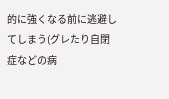的に強くなる前に逃避してしまう(グレたり自閉症などの病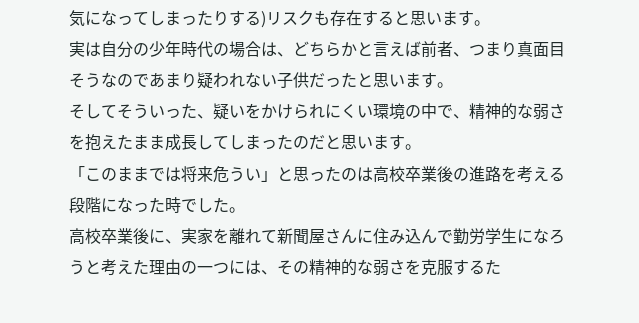気になってしまったりする)リスクも存在すると思います。
実は自分の少年時代の場合は、どちらかと言えば前者、つまり真面目そうなのであまり疑われない子供だったと思います。
そしてそういった、疑いをかけられにくい環境の中で、精神的な弱さを抱えたまま成長してしまったのだと思います。
「このままでは将来危うい」と思ったのは高校卒業後の進路を考える段階になった時でした。
高校卒業後に、実家を離れて新聞屋さんに住み込んで勤労学生になろうと考えた理由の一つには、その精神的な弱さを克服するた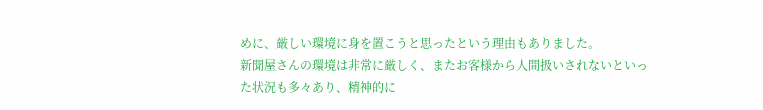めに、厳しい環境に身を置こうと思ったという理由もありました。
新聞屋さんの環境は非常に厳しく、またお客様から人間扱いされないといった状況も多々あり、精神的に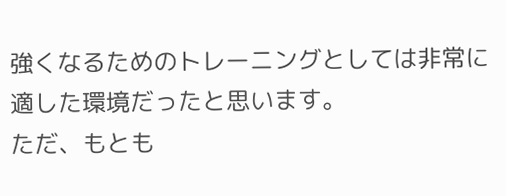強くなるためのトレーニングとしては非常に適した環境だったと思います。
ただ、もとも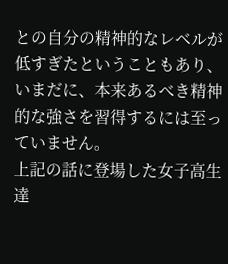との自分の精神的なレベルが低すぎたということもあり、いまだに、本来あるべき精神的な強さを習得するには至っていません。
上記の話に登場した女子高生達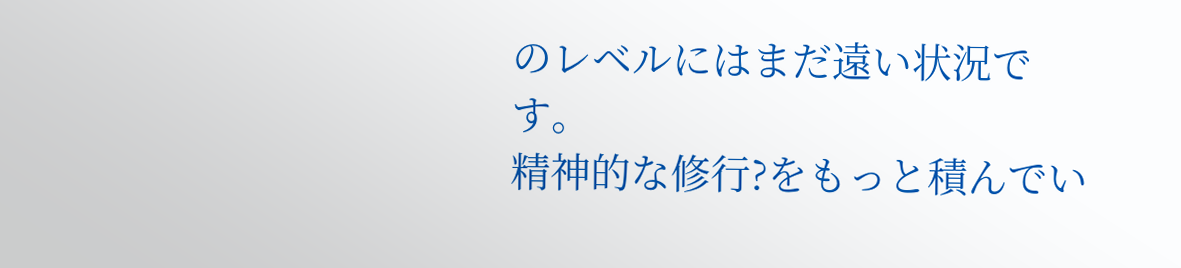のレベルにはまだ遠い状況です。
精神的な修行?をもっと積んでい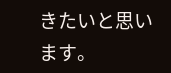きたいと思います。